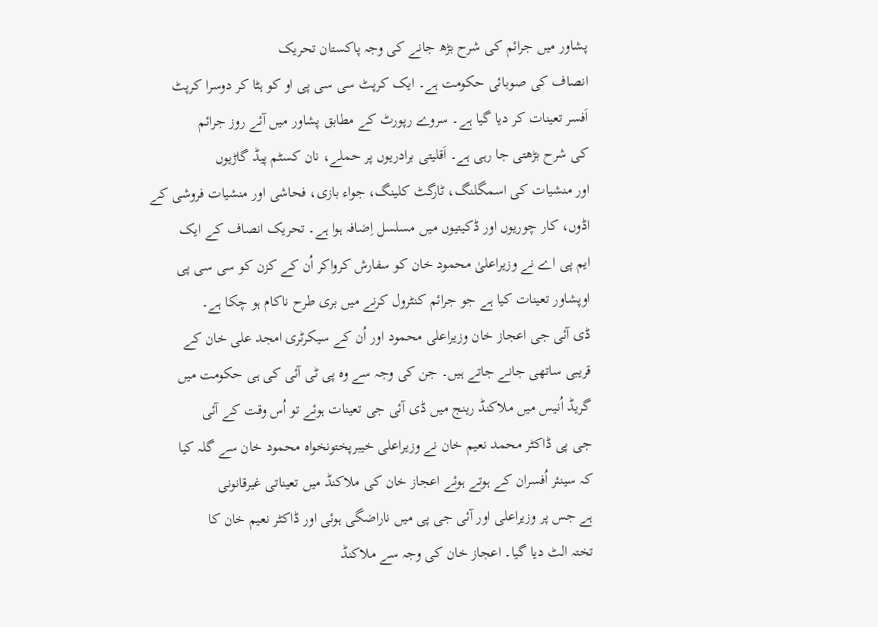پشاور میں جرائم کی شرح بڑھ جانے کی وجہ پاکستان تحریک
انصاف کی صوبائی حکومت ہے۔ ایک کرپٹ سی سی پی او کو ہٹا کر دوسرا کرپٹ
اَفسر تعینات کر دیا گیا ہے۔ سروے رپورٹ کے مطابق پشاور میں آئے روز جرائم
کی شرح بڑھتی جا رہی ہے۔ اَقلیتی برادریوں پر حملے، نان کسٹم پیڈ گاڑیوں
اور منشیات کی اسمگلنگ، ٹارگٹ کلینگ، جواء بازی، فحاشی اور منشیات فروشی کے
اڈوں، کار چوریوں اور ڈکیتیوں میں مسلسل اِضافہ ہوا ہے۔ تحریک انصاف کے ایک
ایم پی اے نے وزیراعلیٰ محمود خان کو سفارش کرواکر اُن کے کزن کو سی سی پی
اوپشاور تعینات کیا ہے جو جرائم کنٹرول کرنے میں بری طرح ناکام ہو چکا ہے۔
ڈی آئی جی اعجاز خان وزیراعلی محمود اور اُن کے سیکرٹری امجد علی خان کے
قریبی ساتھی جانے جاتے ہیں۔ جن کی وجہ سے وہ پی ٹی آئی کی ہی حکومت میں
گریڈ اُنیس میں ملاکنڈ رینج میں ڈی آئی جی تعینات ہوئے تو اُس وقت کے آئی
جی پی ڈاکٹر محمد نعیم خان نے وزیراعلی خیبرپختونخواہ محمود خان سے گلہ کیا
کہ سینئر اُفسران کے ہوتے ہوئے اعجاز خان کی ملاکنڈ میں تعیناتی غیرقانونی
ہے جس پر وزیراعلی اور آئی جی پی میں ناراضگی ہوئی اور ڈاکٹر نعیم خان کا
تختہ الٹ دیا گیا۔ اعجاز خان کی وجہ سے ملاکنڈ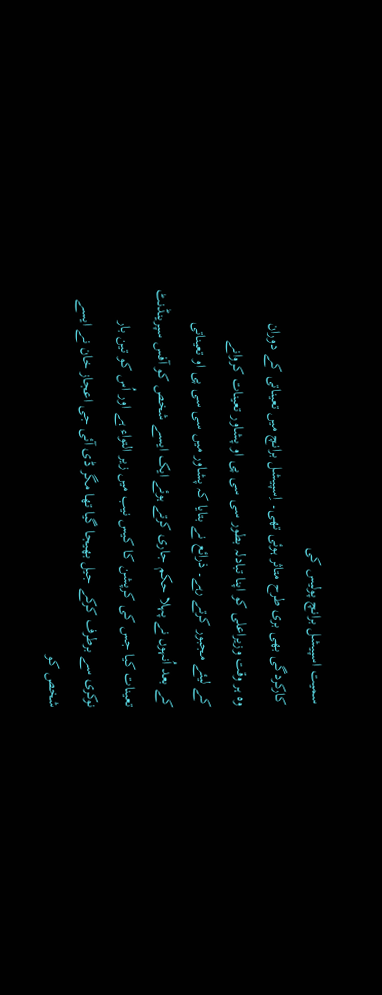سمیت اسپیشل برانچ پولیس کی
کارکردگی بھی بری طرح متاثر ہوئی تھی۔ اِسپیشل برانچ میں تعیناتی کے دوران
وہ ہر وقت وزیراعلی کو اپنا تبادلہ بطور سی سی پی او پشاور تعینات کروانے
کے لیئے مجبور کرتے رہے۔ ذرائع نے بتایا کہ پشاور میں سی سی پی او تعیناتی
کے بعد اُنہوں نے پہلا حکم جاری کرتے ہوئے ایک ایسے شخص کو آفس سپرینڈنٹ
تعینات کیا جس کی کرپشن کا کیس نیب میں زیر التواء ہے اور اُس کو تین بار
نوکری سے برطرف کرکے جیل بھیجا گیا تھا مگر ڈی آئی جی اعجاز خان نے ایسے
شخص کو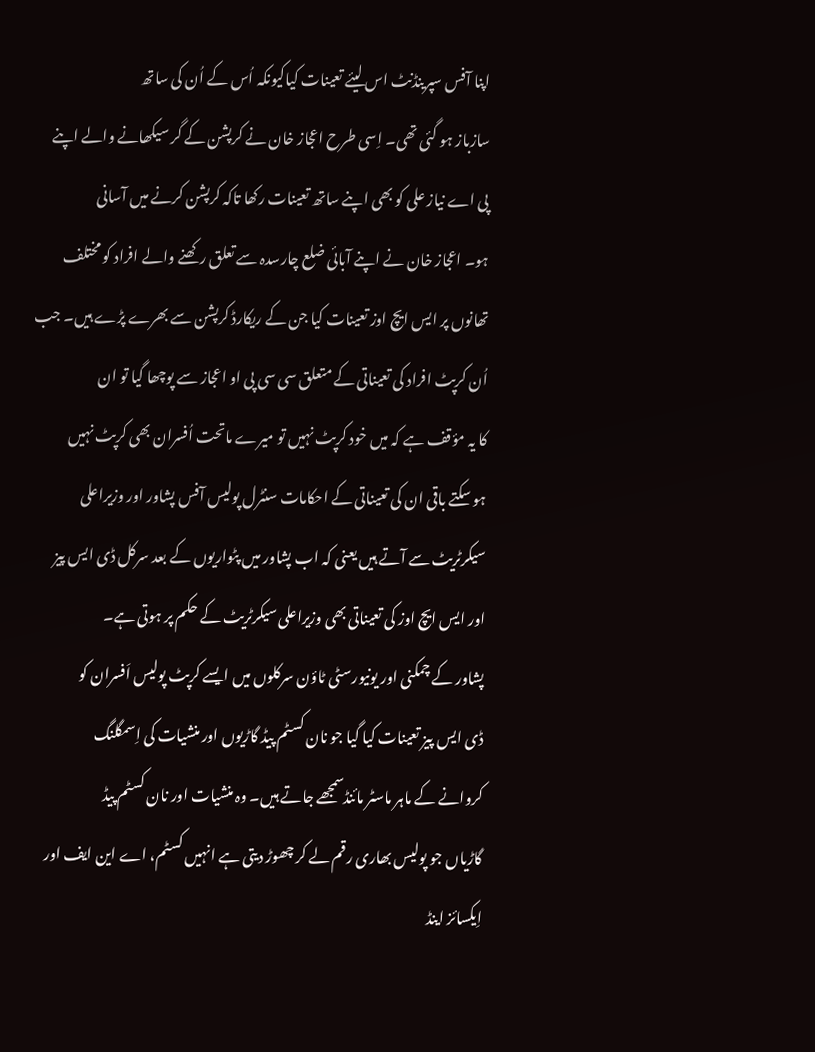اپنا آفس سپرینڈنٹ اس لیئے تعینات کیاکیونکہ اُس کے اُن کی ساتھ
سازباز ہو گئی تھی۔ اِسی طرح اعجاز خان نے کرپشن کے گر سیکھانے والے اپنے
پی اے نیاز علی کو بھی اپنے ساتھ تعینات رکھا تاکہ کرپشن کرنے میں آسانی
ہو۔ اعجاز خان نے اپنے آبائی ضلع چارسدہ سے تعلق رکھنے والے افراد کو مختلف
تھانوں پر ایس ایچ اوز تعینات کیا جن کے ریکارڈ کرپشن سے بھرے پڑے ہیں۔ جب
اُن کرپٹ افراد کی تعیناتی کے متعلق سی سی پی او اعجاز سے پوچھا گیا تو ان
کا یہ مؤقف ہے کہ میں خود کرپٹ نہیں تو میرے ماتحت اُفسران بھی کرپٹ نہیں
ہو سکتے باقی ان کی تعیناتی کے احکامات سنٹرل پولیس آفس پشاور اور وزیراعلی
سیکرٹریٹ سے آتے ہیں یعنی کہ اب پشاور میں پٹواریوں کے بعد سرکل ڈی ایس پیز
اور ایس ایچ اوز کی تعیناتی بھی وزیراعلی سیکرٹریٹ کے حکم پر ہوتی ہے۔
پشاور کے چمکنی اور یونیورسٹی ٹاؤن سرکلوں میں ایسے کرپٹ پولیس اَفسران کو
ڈی ایس پیز تعینات کیا گیا جو نان کسٹم پیڈ گاڑیوں اور منشیات کی اِسمگلنگ
کروانے کے ماہر ماسٹر مائنڈسمجھے جاتے ہیں۔ وہ منشیات اور نان کسٹم پیڈ
گاڑیاں جو پولیس بھاری رقم لے کر چھوڑ دیتی ہے انہیں کسٹم، اے این ایف اور
اِیکسائز اینڈ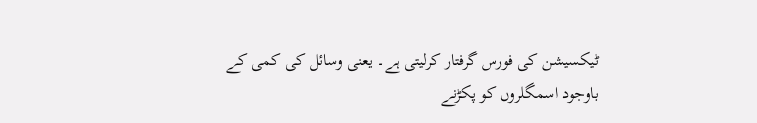ٹیکسیشن کی فورس گرفتار کرلیتی ہے۔ یعنی وسائل کی کمی کے
باوجود اسمگلروں کو پکڑنے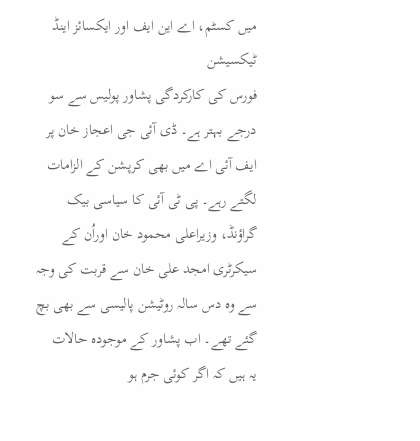میں کسٹم، اے این ایف اور ایکسائز اینڈ ٹیکسیشن
فورس کی کارکردگی پشاور پولیس سے سو درجے بہتر ہے۔ ڈی آئی جی اعجاز خان پر
ایف آئی اے میں بھی کرپشن کے الزامات لگتے رہے۔ پی ٹی آئی کا سیاسی بیک
گراؤنڈ، وزیراعلی محمود خان اوراُن کے سیکرٹری امجد علی خان سے قربت کی وجہ
سے وہ دس سالہ روٹیشن پالیسی سے بھی بچ گئے تھے۔ اب پشاور کے موجودہ حالات
یہ ہیں کہ اگر کوئی جرم ہو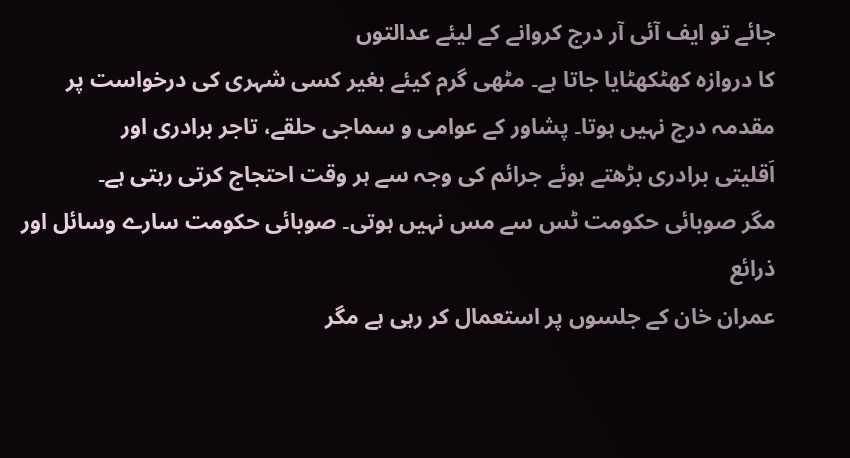جائے تو ایف آئی آر درج کروانے کے لیئے عدالتوں
کا دروازہ کھٹکھٹایا جاتا ہے۔ مٹھی گرم کیئے بغیر کسی شہری کی درخواست پر
مقدمہ درج نہیں ہوتا۔ پشاور کے عوامی و سماجی حلقے، تاجر برادری اور
اَقلیتی برادری بڑھتے ہوئے جرائم کی وجہ سے ہر وقت احتجاج کرتی رہتی ہے۔
مگر صوبائی حکومت ٹس سے مس نہیں ہوتی۔ صوبائی حکومت سارے وسائل اور ذرائع
عمران خان کے جلسوں پر استعمال کر رہی ہے مگر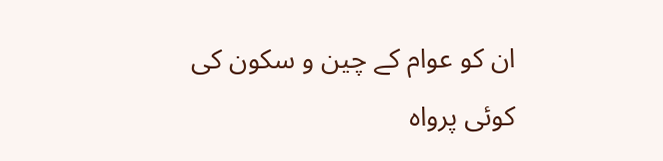ان کو عوام کے چین و سکون کی
کوئی پرواہ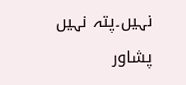نہیں۔پتہ نہیں پشاور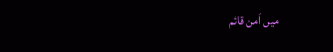میں اَمن قائم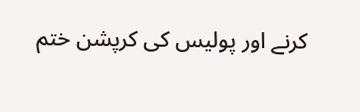کرنے اور پولیس کی کرپشن ختم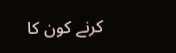کرنے کون کا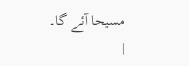مسیحا آئے گا۔
|